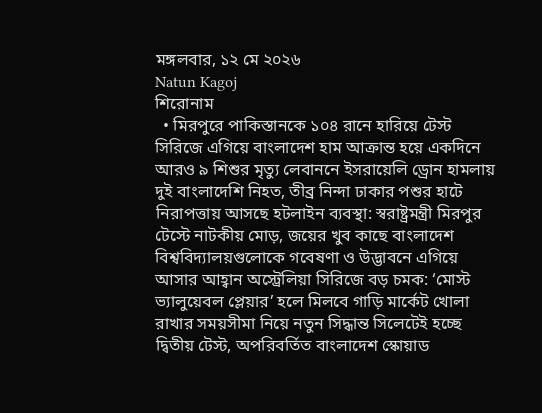মঙ্গলবার, ১২ মে ২০২৬
Natun Kagoj
শিরোনাম
  • মিরপুরে পাকিস্তানকে ১০৪ রানে হারিয়ে টেস্ট সিরিজে এগিয়ে বাংলাদেশ হাম আক্রান্ত হয়ে একদিনে আরও ৯ শিশুর মৃত্যু লেবাননে ইসরায়েলি ড্রোন হামলায় দুই বাংলাদেশি নিহত, তীব্র নিন্দা ঢাকার পশুর হাটে নিরাপত্তায় আসছে হটলাইন ব্যবস্থা: স্বরাষ্ট্রমন্ত্রী মিরপুর টেস্টে নাটকীয় মোড়, জয়ের খুব কাছে বাংলাদেশ বিশ্ববিদ্যালয়গুলোকে গবেষণা ও উদ্ভাবনে এগিয়ে আসার আহ্বান অস্ট্রেলিয়া সিরিজে বড় চমক: ‘মোস্ট ভ্যালুয়েবল প্লেয়ার’ হলে মিলবে গাড়ি মার্কেট খোলা রাখার সময়সীমা নিয়ে নতুন সিদ্ধান্ত সিলেটেই হচ্ছে দ্বিতীয় টেস্ট, অপরিবর্তিত বাংলাদেশ স্কোয়াড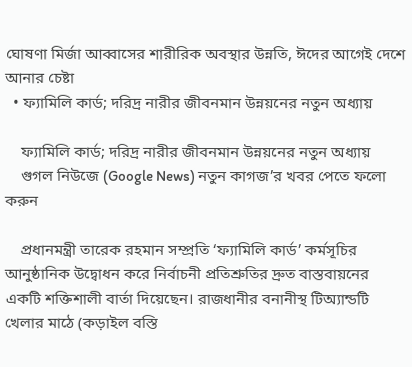ঘোষণা মির্জা আব্বাসের শারীরিক অবস্থার উন্নতি, ঈদের আগেই দেশে আনার চেষ্টা
  • ফ্যামিলি কার্ড; দরিদ্র নারীর জীবনমান উন্নয়নের নতুন অধ্যায়

    ফ্যামিলি কার্ড; দরিদ্র নারীর জীবনমান উন্নয়নের নতুন অধ্যায়
    গুগল নিউজে (Google News) নতুন কাগজ’র খবর পেতে ফলো করুন

    প্রধানমন্ত্রী তারেক রহমান সম্প্রতি ‘ফ্যামিলি কার্ড’ কর্মসূচির আনুষ্ঠানিক উদ্বোধন করে নির্বাচনী প্রতিশ্রুতির দ্রুত বাস্তবায়নের একটি শক্তিশালী বার্তা দিয়েছেন। রাজধানীর বনানীস্থ টিঅ্যান্ডটি খেলার মাঠে (কড়াইল বস্তি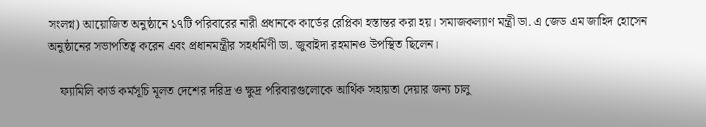সংলগ্ন) আয়োজিত অনুষ্ঠানে ১৭টি পরিবারের নারী প্রধানকে কার্ডের রেপ্লিকা হস্তান্তর করা হয়। সমাজকল্যাণ মন্ত্রী ডা. এ জেড এম জাহিদ হোসেন অনুষ্ঠানের সভাপতিত্ব করেন এবং প্রধানমন্ত্রীর সহধর্মিণী ডা. জুবাইদা রহমানও উপস্থিত ছিলেন।

    ফ্যামিলি কার্ড কর্মসূচি মূলত দেশের দরিদ্র ও ক্ষুদ্র পরিবারগুলোকে আর্থিক সহায়তা দেয়ার জন্য চালু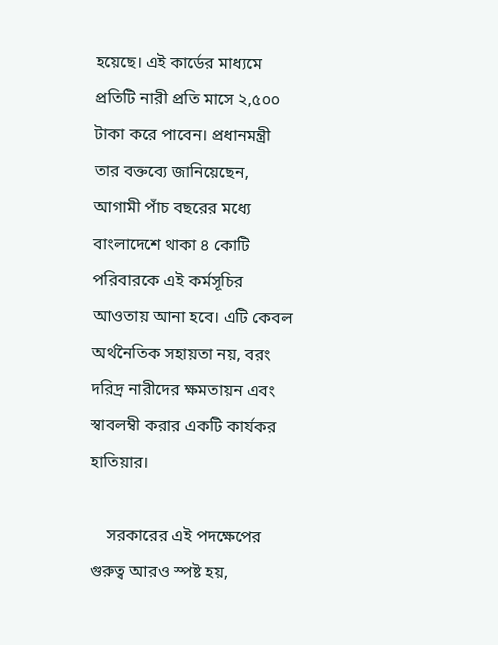হয়েছে। এই কার্ডের মাধ্যমে প্রতিটি নারী প্রতি মাসে ২,৫০০ টাকা করে পাবেন। প্রধানমন্ত্রী তার বক্তব্যে জানিয়েছেন, আগামী পাঁচ বছরের মধ্যে বাংলাদেশে থাকা ৪ কোটি পরিবারকে এই কর্মসূচির আওতায় আনা হবে। এটি কেবল অর্থনৈতিক সহায়তা নয়, বরং দরিদ্র নারীদের ক্ষমতায়ন এবং স্বাবলম্বী করার একটি কার্যকর হাতিয়ার।

    সরকারের এই পদক্ষেপের গুরুত্ব আরও স্পষ্ট হয়,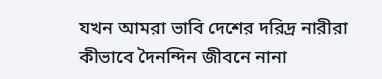যখন আমরা ভাবি দেশের দরিদ্র নারীরা কীভাবে দৈনন্দিন জীবনে নানা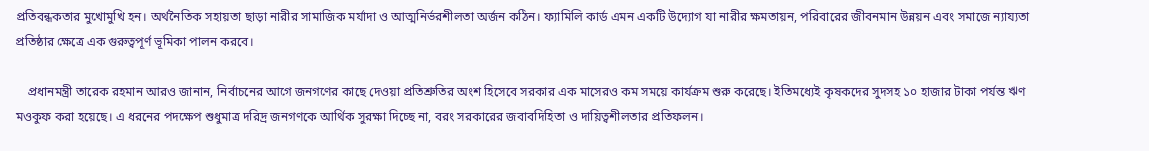প্রতিবন্ধকতার মুখোমুখি হন। অর্থনৈতিক সহায়তা ছাড়া নারীর সামাজিক মর্যাদা ও আত্মনির্ভরশীলতা অর্জন কঠিন। ফ্যামিলি কার্ড এমন একটি উদ্যোগ যা নারীর ক্ষমতায়ন, পরিবারের জীবনমান উন্নয়ন এবং সমাজে ন্যায্যতা প্রতিষ্ঠার ক্ষেত্রে এক গুরুত্বপূর্ণ ভূমিকা পালন করবে।

    প্রধানমন্ত্রী তারেক রহমান আরও জানান, নির্বাচনের আগে জনগণের কাছে দেওয়া প্রতিশ্রুতির অংশ হিসেবে সরকার এক মাসেরও কম সময়ে কার্যক্রম শুরু করেছে। ইতিমধ্যেই কৃষকদের সুদসহ ১০ হাজার টাকা পর্যন্ত ঋণ মওকুফ করা হয়েছে। এ ধরনের পদক্ষেপ শুধুমাত্র দরিদ্র জনগণকে আর্থিক সুরক্ষা দিচ্ছে না, বরং সরকারের জবাবদিহিতা ও দায়িত্বশীলতার প্রতিফলন।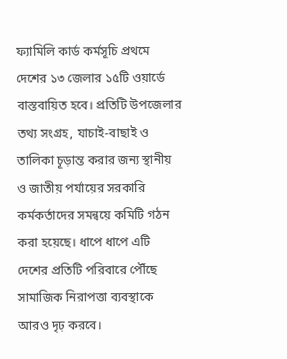ফ্যামিলি কার্ড কর্মসূচি প্রথমে দেশের ১৩ জেলার ১৫টি ওয়ার্ডে বাস্তবায়িত হবে। প্রতিটি উপজেলার তথ্য সংগ্রহ, যাচাই-বাছাই ও তালিকা চূড়ান্ত করার জন্য স্থানীয় ও জাতীয় পর্যায়ের সরকারি কর্মকর্তাদের সমন্বয়ে কমিটি গঠন করা হয়েছে। ধাপে ধাপে এটি দেশের প্রতিটি পরিবারে পৌঁছে সামাজিক নিরাপত্তা ব্যবস্থাকে আরও দৃঢ় করবে।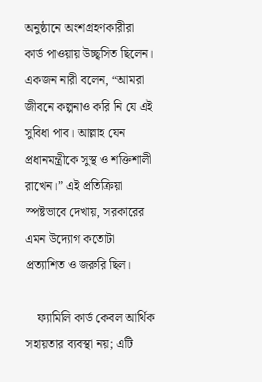অনুষ্ঠানে অংশগ্রহণকারীরা কার্ড পাওয়ায় উচ্ছ্বসিত ছিলেন। একজন নারী বলেন, “আমরা জীবনে কল্পনাও করি নি যে এই সুবিধা পাব। আল্লাহ যেন প্রধানমন্ত্রীকে সুস্থ ও শক্তিশালী রাখেন।” এই প্রতিক্রিয়া স্পষ্টভাবে দেখায়, সরকারের এমন উদ্যোগ কতোটা প্রত্যাশিত ও জরুরি ছিল।

    ফ্যামিলি কার্ড কেবল আর্থিক সহায়তার ব্যবস্থা নয়; এটি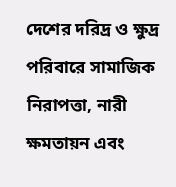দেশের দরিদ্র ও ক্ষুদ্র পরিবারে সামাজিক নিরাপত্তা, নারী ক্ষমতায়ন এবং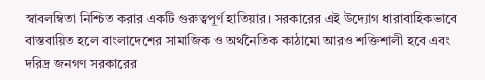স্বাবলম্বিতা নিশ্চিত করার একটি গুরুত্বপূর্ণ হাতিয়ার। সরকারের এই উদ্যোগ ধারাবাহিকভাবে বাস্তবায়িত হলে বাংলাদেশের সামাজিক ও অর্থনৈতিক কাঠামো আরও শক্তিশালী হবে এবং দরিদ্র জনগণ সরকারের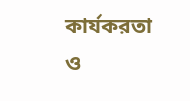কার্যকরতা ও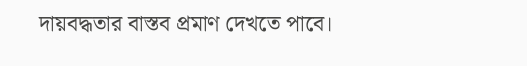দায়বদ্ধতার বাস্তব প্রমাণ দেখতে পাবে।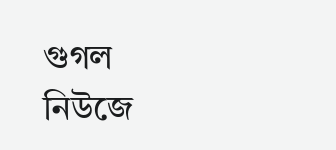গুগল নিউজে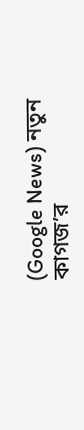(Google News) নতুন কাগজ’র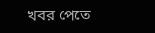খবর পেতে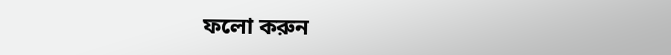ফলো করুন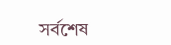সর্বশেষ